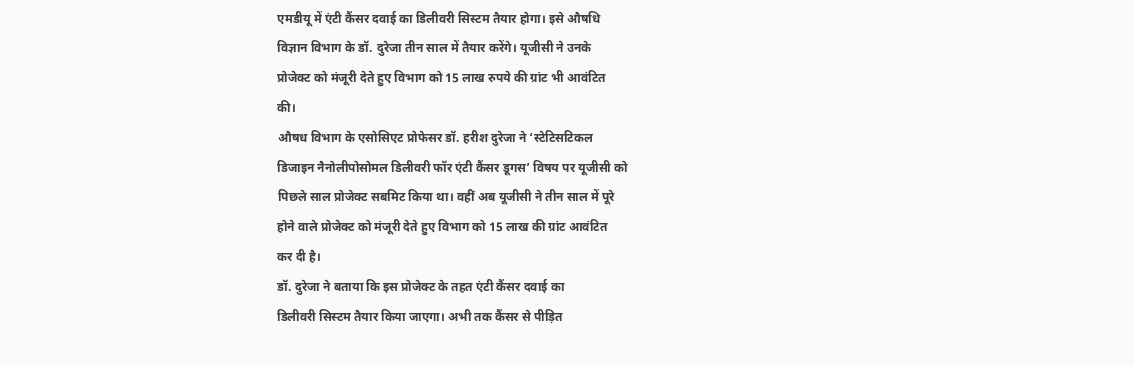एमडीयू में एंटी कैंसर दवाई का डिलीवरी सिस्टम तैयार होगा। इसे औषधि
विज्ञान विभाग के डॉ. दुरेजा तीन साल में तैयार करेंगे। यूजीसी ने उनके
प्रोजेक्ट को मंजूरी देते हुए विभाग को 15 लाख रुपये की ग्रांट भी आवंटित
की।
औषध विभाग के एसोसिएट प्रोफेसर डॉ. हरीश दुरेजा ने ‘स्टेटिसटिकल
डिजाइन नैनोलीपोसोमल डिलीवरी फॉर एंटी कैंसर डूगस’ विषय पर यूजीसी को
पिछले साल प्रोजेक्ट सबमिट किया था। वहीं अब यूजीसी ने तीन साल में पूरे
होने वाले प्रोजेक्ट को मंजूरी देते हुए विभाग को 15 लाख की ग्रांट आवंटित
कर दी है।
डॉ. दुरेजा ने बताया कि इस प्रोजेक्ट के तहत एंटी कैंसर दवाई का
डिलीवरी सिस्टम तैयार किया जाएगा। अभी तक कैंसर से पीड़ित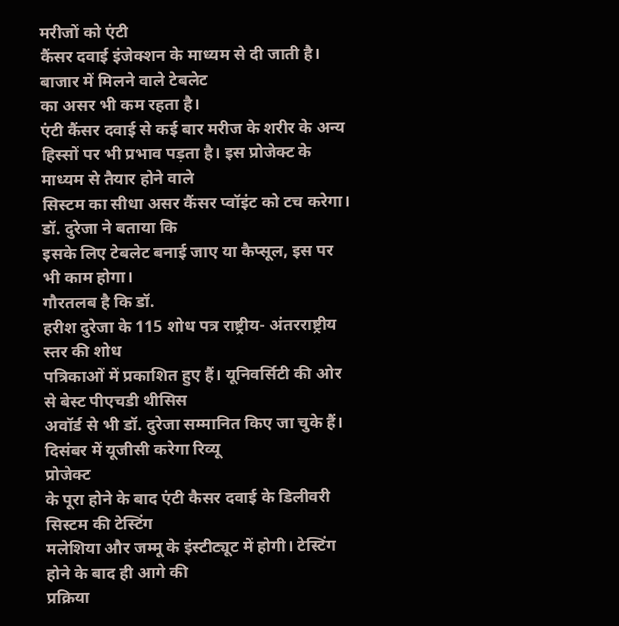मरीजों को एंटी
कैंसर दवाई इंजेक्शन के माध्यम से दी जाती है। बाजार में मिलने वाले टेबलेट
का असर भी कम रहता है।
एंटी कैंसर दवाई से कई बार मरीज के शरीर के अन्य
हिस्सों पर भी प्रभाव पड़ता है। इस प्रोजेक्ट के माध्यम से तैयार होने वाले
सिस्टम का सीधा असर कैंसर प्वॉइंट को टच करेगा। डॉ. दुरेजा ने बताया कि
इसके लिए टेबलेट बनाई जाए या कैप्सूल, इस पर भी काम होगा।
गौरतलब है कि डॉ.
हरीश दुरेजा के 115 शोध पत्र राष्ट्रीय- अंतरराष्ट्रीय स्तर की शोध
पत्रिकाओं में प्रकाशित हुए हैं। यूनिवर्सिटी की ओर से बेस्ट पीएचडी थीसिस
अवॉर्ड से भी डॉ. दुरेजा सम्मानित किए जा चुके हैं।
दिसंबर में यूजीसी करेगा रिव्यू
प्रोजेक्ट
के पूरा होने के बाद एंटी कैसर दवाई के डिलीवरी सिस्टम की टेस्टिंग
मलेशिया और जम्मू के इंस्टीट्यूट में होगी। टेस्टिंग होने के बाद ही आगे की
प्रक्रिया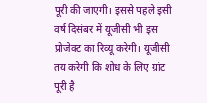पूरी की जाएगी। इससे पहले इसी वर्ष दिसंबर में यूजीसी भी इस
प्रोजेक्ट का रिव्यू करेगी। यूजीसी तय करेगी कि शोध के लिए ग्रांट पूरी है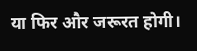या फिर और जरूरत होगी।